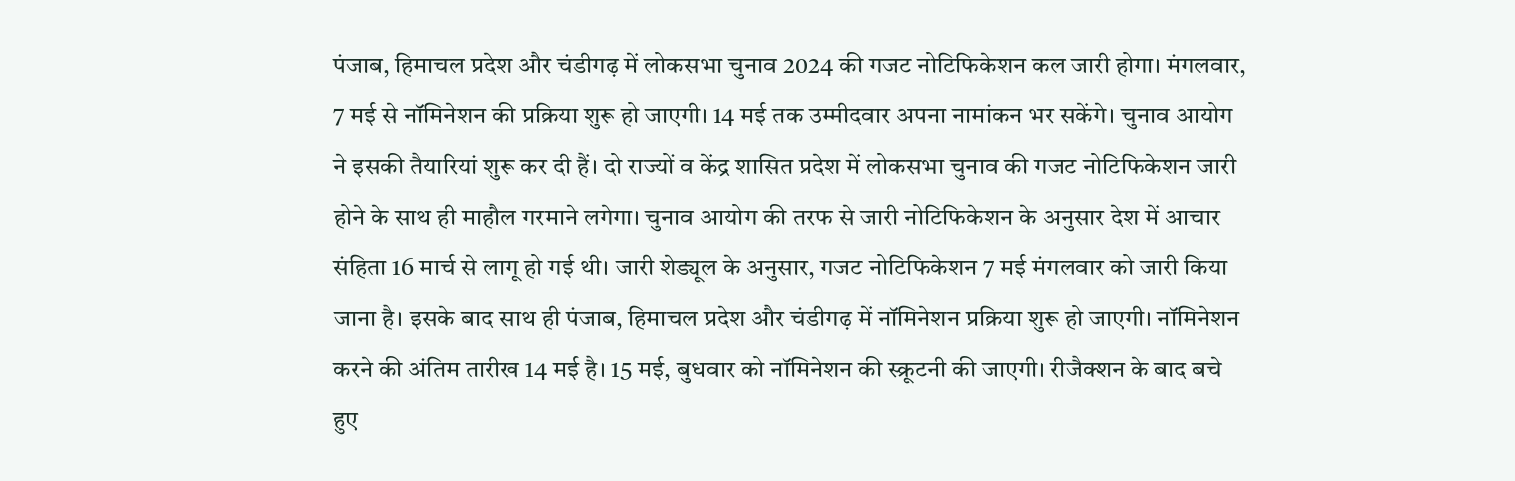पंजाब, हिमाचल प्रदेश और चंडीगढ़ में लोकसभा चुनाव 2024 की गजट नोटिफिकेशन कल जारी होगा। मंगलवार, 7 मई से नॉमिनेशन की प्रक्रिया शुरू हो जाएगी। 14 मई तक उम्मीदवार अपना नामांकन भर सकेंगे। चुनाव आयोग ने इसकी तैयारियां शुरू कर दी हैं। दो राज्यों व केंद्र शासित प्रदेश में लोकसभा चुनाव की गजट नोटिफिकेशन जारी होने के साथ ही माहौल गरमाने लगेगा। चुनाव आयोग की तरफ से जारी नोटिफिकेशन के अनुसार देश में आचार संहिता 16 मार्च से लागू हो गई थी। जारी शेड्यूल के अनुसार, गजट नोटिफिकेशन 7 मई मंगलवार को जारी किया जाना है। इसके बाद साथ ही पंजाब, हिमाचल प्रदेश और चंडीगढ़ में नॉमिनेशन प्रक्रिया शुरू हो जाएगी। नॉमिनेशन करने की अंतिम तारीख 14 मई है। 15 मई, बुधवार को नॉमिनेशन की स्क्रूटनी की जाएगी। रीजैक्शन के बाद बचे हुए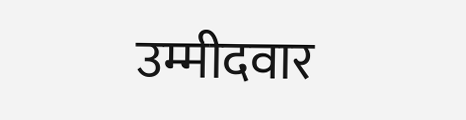उम्मीदवार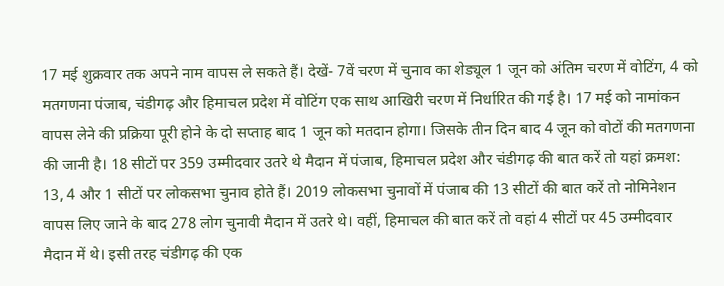17 मई शुक्रवार तक अपने नाम वापस ले सकते हैं। देखें- 7वें चरण में चुनाव का शेड्यूल 1 जून को अंतिम चरण में वोटिंग, 4 को मतगणना पंजाब, चंडीगढ़ और हिमाचल प्रदेश में वोटिंग एक साथ आखिरी चरण में निर्धारित की गई है। 17 मई को नामांकन वापस लेने की प्रक्रिया पूरी होने के दो सप्ताह बाद 1 जून को मतदान होगा। जिसके तीन दिन बाद 4 जून को वोटों की मतगणना की जानी है। 18 सीटों पर 359 उम्मीदवार उतरे थे मैदान में पंजाब, हिमाचल प्रदेश और चंडीगढ़ की बात करें तो यहां क्रमश: 13, 4 और 1 सीटों पर लोकसभा चुनाव होते हैं। 2019 लोकसभा चुनावों में पंजाब की 13 सीटों की बात करें तो नोमिनेशन वापस लिए जाने के बाद 278 लोग चुनावी मैदान में उतरे थे। वहीं, हिमाचल की बात करें तो वहां 4 सीटों पर 45 उम्मीदवार मैदान में थे। इसी तरह चंडीगढ़ की एक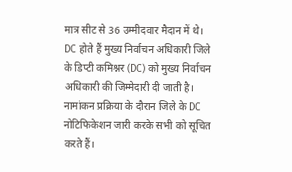मात्र सीट से 36 उम्मीदवार मैदान में थे। DC होते हैं मुख्य निर्वाचन अधिकारी जिले के डिप्टी कमिश्नर (DC) को मुख्य निर्वाचन अधिकारी की जिम्मेदारी दी जाती है। नामांकन प्रक्रिया के दौरान जिले के DC नोटिफिकेशन जारी करके सभी को सूचित करते हैं।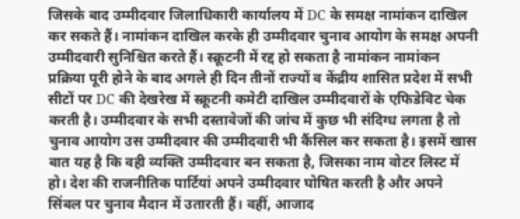जिसके बाद उम्मीदवार जिलाधिकारी कार्यालय में DC के समक्ष नामांकन दाखिल कर सकते हैं। नामांकन दाखिल करके ही उम्मीदवार चुनाव आयोग के समक्ष अपनी उम्मीदवारी सुनिश्चित करते हैं। स्क्रूटनी में रद्द हो सकता है नामांकन नामांकन प्रक्रिया पूरी होने के बाद अगले ही दिन तीनों राज्यों व केंद्रीय शासित प्रदेश में सभी सीटों पर DC की देखरेख में स्क्रूटनी कमेटी दाखिल उम्मीदवारों के एफिडेविट चेक करती है। उम्मीदवार के सभी दस्तावेजों की जांच में कुछ भी संदिग्ध लगता है तो चुनाव आयोग उस उम्मीदवार की उम्मीदवारी भी कैंसिल कर सकता है। इसमें खास बात यह है कि वही व्यक्ति उम्मीदवार बन सकता है, जिसका नाम वोटर लिस्ट में हो। देश की राजनीतिक पार्टियां अपने उम्मीदवार घोषित करती है और अपने सिंबल पर चुनाव मैदान में उतारती हैं। वहीं, आजाद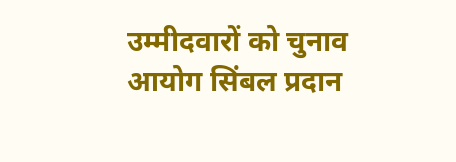उम्मीदवारों को चुनाव आयोग सिंबल प्रदान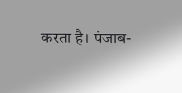करता है। पंजाब-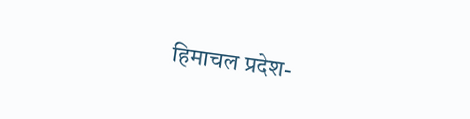हिमाचल प्रदेश-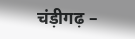चंड़ीगढ़ –